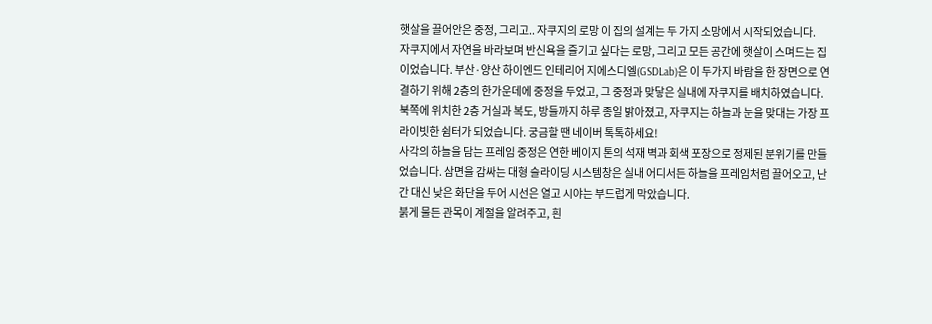햇살을 끌어안은 중정, 그리고.. 자쿠지의 로망 이 집의 설계는 두 가지 소망에서 시작되었습니다.
자쿠지에서 자연을 바라보며 반신욕을 즐기고 싶다는 로망, 그리고 모든 공간에 햇살이 스며드는 집이었습니다. 부산·양산 하이엔드 인테리어 지에스디엘(GSDLab)은 이 두가지 바람을 한 장면으로 연결하기 위해 2층의 한가운데에 중정을 두었고, 그 중정과 맞닿은 실내에 자쿠지를 배치하였습니다.
북쪽에 위치한 2층 거실과 복도, 방들까지 하루 종일 밝아졌고, 자쿠지는 하늘과 눈을 맞대는 가장 프라이빗한 쉼터가 되었습니다. 궁금할 땐 네이버 톡톡하세요!
사각의 하늘을 담는 프레임 중정은 연한 베이지 톤의 석재 벽과 회색 포장으로 정제된 분위기를 만들었습니다. 삼면을 감싸는 대형 슬라이딩 시스템창은 실내 어디서든 하늘을 프레임처럼 끌어오고, 난간 대신 낮은 화단을 두어 시선은 열고 시야는 부드럽게 막았습니다.
붉게 물든 관목이 계절을 알려주고, 흰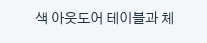색 아웃도어 테이블과 체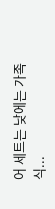어 세트는 낮에는 가족 식...